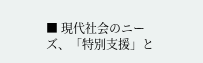■ 現代社会のニーズ、「特別支援」と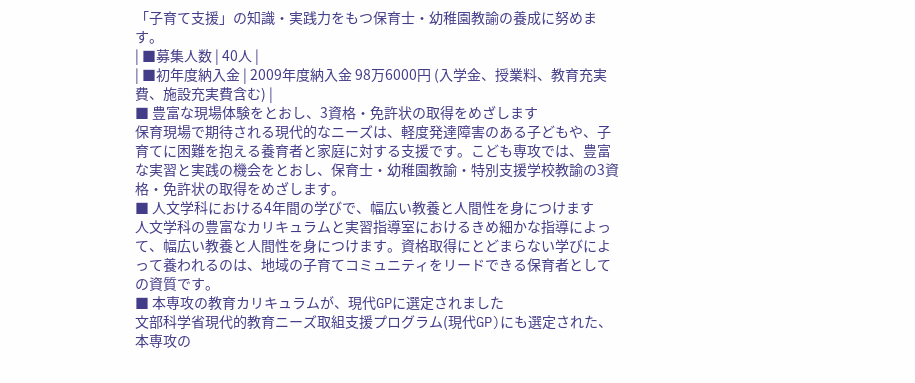「子育て支援」の知識・実践力をもつ保育士・幼稚園教諭の養成に努めます。
| ■募集人数 | 40人 |
| ■初年度納入金 | 2009年度納入金 98万6000円 (入学金、授業料、教育充実費、施設充実費含む) |
■ 豊富な現場体験をとおし、3資格・免許状の取得をめざします
保育現場で期待される現代的なニーズは、軽度発達障害のある子どもや、子育てに困難を抱える養育者と家庭に対する支援です。こども専攻では、豊富な実習と実践の機会をとおし、保育士・幼稚園教諭・特別支援学校教諭の3資格・免許状の取得をめざします。
■ 人文学科における4年間の学びで、幅広い教養と人間性を身につけます
人文学科の豊富なカリキュラムと実習指導室におけるきめ細かな指導によって、幅広い教養と人間性を身につけます。資格取得にとどまらない学びによって養われるのは、地域の子育てコミュニティをリードできる保育者としての資質です。
■ 本専攻の教育カリキュラムが、現代GPに選定されました
文部科学省現代的教育ニーズ取組支援プログラム(現代GP)にも選定された、本専攻の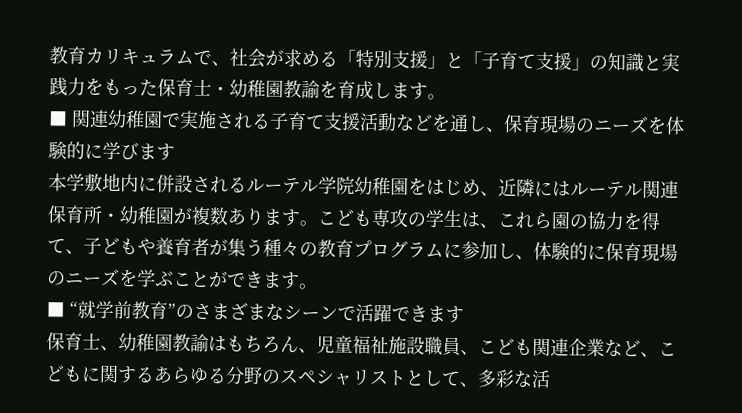教育カリキュラムで、社会が求める「特別支援」と「子育て支援」の知識と実践力をもった保育士・幼稚園教諭を育成します。
■ 関連幼稚園で実施される子育て支援活動などを通し、保育現場のニーズを体験的に学びます
本学敷地内に併設されるルーテル学院幼稚園をはじめ、近隣にはルーテル関連保育所・幼稚園が複数あります。こども専攻の学生は、これら園の協力を得て、子どもや養育者が集う種々の教育プログラムに参加し、体験的に保育現場のニーズを学ぶことができます。
■ “就学前教育”のさまざまなシーンで活躍できます
保育士、幼稚園教諭はもちろん、児童福祉施設職員、こども関連企業など、こどもに関するあらゆる分野のスペシャリストとして、多彩な活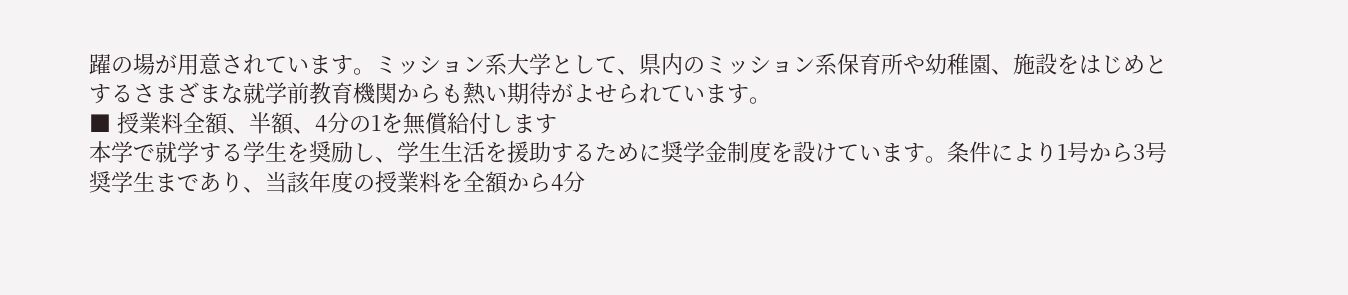躍の場が用意されています。ミッション系大学として、県内のミッション系保育所や幼稚園、施設をはじめとするさまざまな就学前教育機関からも熱い期待がよせられています。
■ 授業料全額、半額、4分の1を無償給付します
本学で就学する学生を奨励し、学生生活を援助するために奨学金制度を設けています。条件により1号から3号奨学生まであり、当該年度の授業料を全額から4分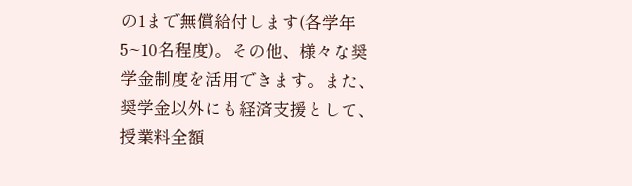の1まで無償給付します(各学年5~10名程度)。その他、様々な奨学金制度を活用できます。また、奨学金以外にも経済支援として、授業料全額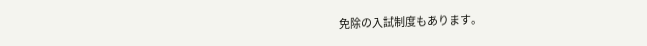免除の入試制度もあります。